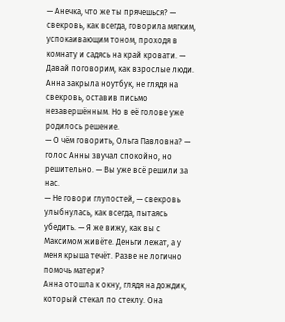— Анечка, что же ты прячешься? — свекровь, как всегда, говорила мягким, успокаивающим тоном, проходя в комнату и садясь на край кровати. — Давай поговорим, как взрослые люди.
Анна закрыла ноутбук, не глядя на свекровь, оставив письмо незавершённым. Но в её голове уже родилось решение.
— О чём говорить, Ольга Павловна? — голос Анны звучал спокойно, но решительно. — Вы уже всё решили за нас.
— Не говори глупостей, — свекровь улыбнулась, как всегда, пытаясь убедить. — Я же вижу, как вы с Максимом живёте. Деньги лежат, а у меня крыша течёт. Разве не логично помочь матери?
Анна отошла к окну, глядя на дождик, который стекал по стеклу. Она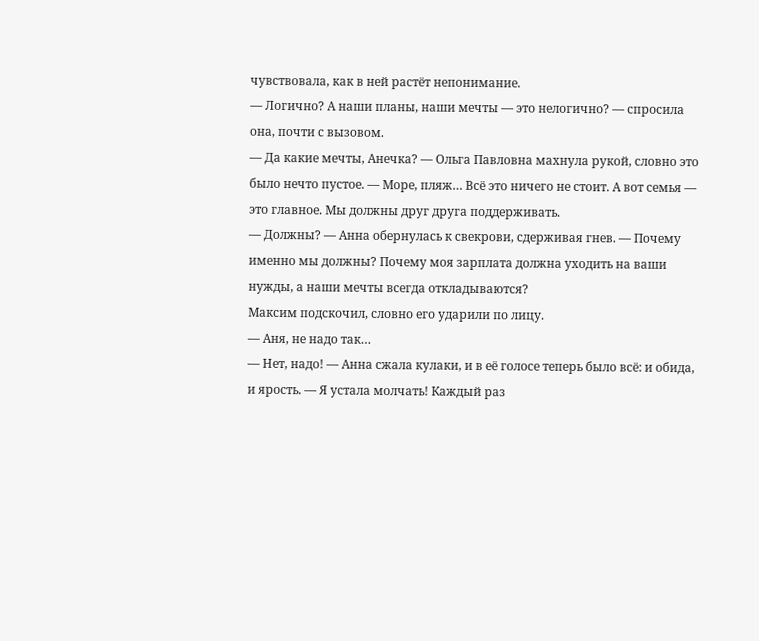чувствовала, как в ней растёт непонимание.
— Логично? А наши планы, наши мечты — это нелогично? — спросила она, почти с вызовом.
— Да какие мечты, Анечка? — Ольга Павловна махнула рукой, словно это было нечто пустое. — Море, пляж… Всё это ничего не стоит. А вот семья — это главное. Мы должны друг друга поддерживать.
— Должны? — Анна обернулась к свекрови, сдерживая гнев. — Почему именно мы должны? Почему моя зарплата должна уходить на ваши нужды, а наши мечты всегда откладываются?
Максим подскочил, словно его ударили по лицу.
— Аня, не надо так…
— Нет, надо! — Анна сжала кулаки, и в её голосе теперь было всё: и обида, и ярость. — Я устала молчать! Каждый раз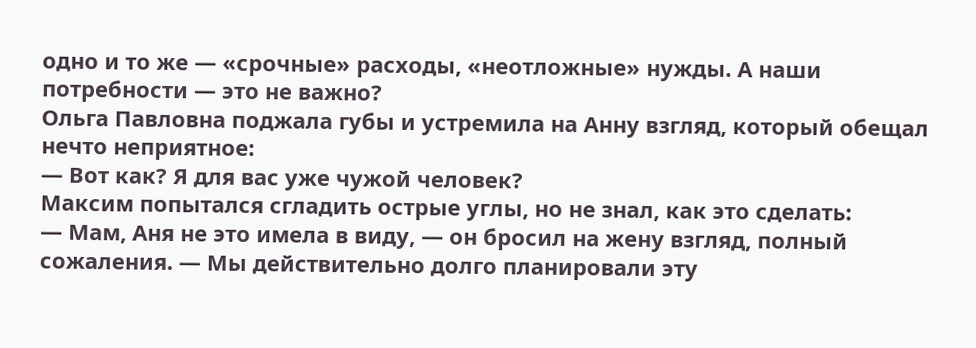одно и то же — «срочные» расходы, «неотложные» нужды. А наши потребности — это не важно?
Ольга Павловна поджала губы и устремила на Анну взгляд, который обещал нечто неприятное:
— Вот как? Я для вас уже чужой человек?
Максим попытался сгладить острые углы, но не знал, как это сделать:
— Мам, Аня не это имела в виду, — он бросил на жену взгляд, полный сожаления. — Мы действительно долго планировали эту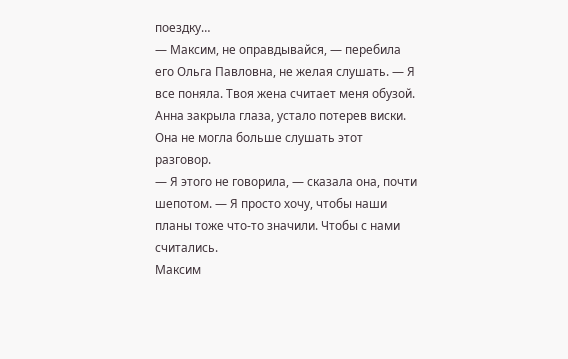поездку…
— Максим, не оправдывайся, — перебила его Ольга Павловна, не желая слушать. — Я все поняла. Твоя жена считает меня обузой.
Анна закрыла глаза, устало потерев виски. Она не могла больше слушать этот разговор.
— Я этого не говорила, — сказала она, почти шепотом. — Я просто хочу, чтобы наши планы тоже что-то значили. Чтобы с нами считались.
Максим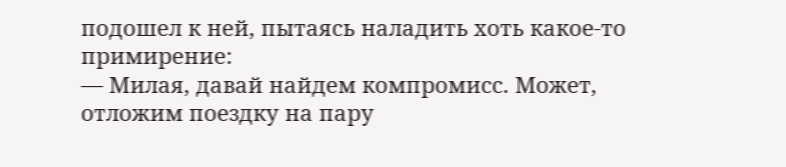подошел к ней, пытаясь наладить хоть какое-то примирение:
— Милая, давай найдем компромисс. Может, отложим поездку на пару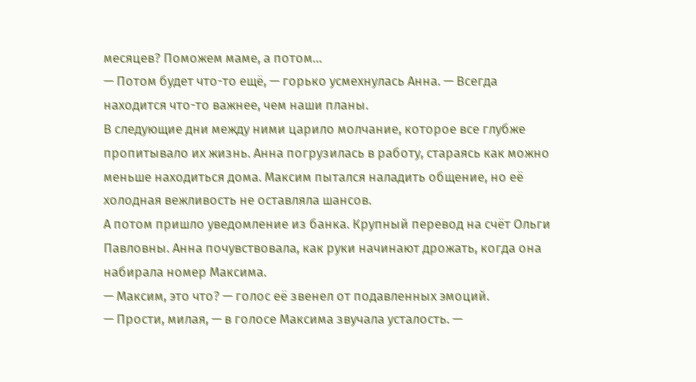месяцев? Поможем маме, а потом…
— Потом будет что-то ещё, — горько усмехнулась Анна. — Всегда находится что-то важнее, чем наши планы.
В следующие дни между ними царило молчание, которое все глубже пропитывало их жизнь. Анна погрузилась в работу, стараясь как можно меньше находиться дома. Максим пытался наладить общение, но её холодная вежливость не оставляла шансов.
А потом пришло уведомление из банка. Крупный перевод на счёт Ольги Павловны. Анна почувствовала, как руки начинают дрожать, когда она набирала номер Максима.
— Максим, это что? — голос её звенел от подавленных эмоций.
— Прости, милая, — в голосе Максима звучала усталость. —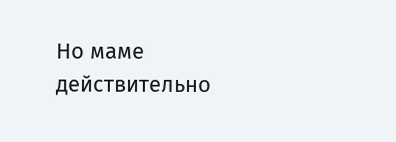Но маме действительно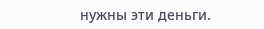нужны эти деньги.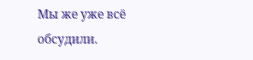Мы же уже всё обсудили.